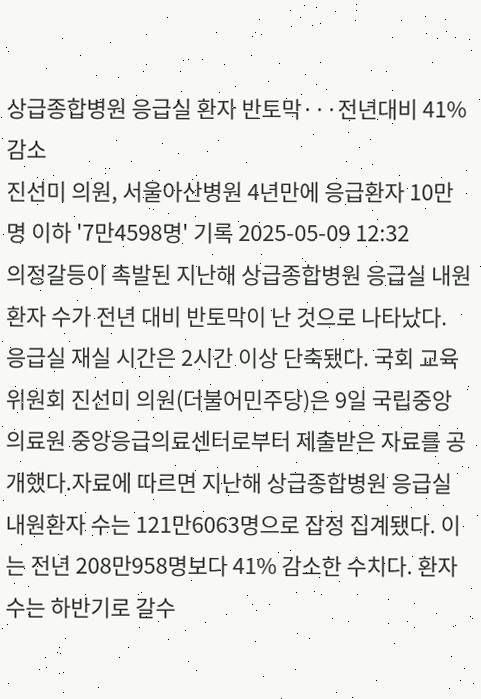상급종합병원 응급실 환자 반토막···전년대비 41% 감소
진선미 의원, 서울아산병원 4년만에 응급환자 10만명 이하 '7만4598명' 기록 2025-05-09 12:32
의정갈등이 촉발된 지난해 상급종합병원 응급실 내원 환자 수가 전년 대비 반토막이 난 것으로 나타났다. 응급실 재실 시간은 2시간 이상 단축됐다. 국회 교육위원회 진선미 의원(더불어민주당)은 9일 국립중앙의료원 중앙응급의료센터로부터 제출받은 자료를 공개했다.자료에 따르면 지난해 상급종합병원 응급실 내원환자 수는 121만6063명으로 잡정 집계됐다. 이는 전년 208만958명보다 41% 감소한 수치다. 환자 수는 하반기로 갈수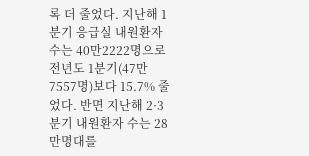록 더 줄었다. 지난해 1분기 응급실 내원환자 수는 40만2222명으로 전년도 1분기(47만7557명)보다 15.7% 줄었다. 반면 지난해 2·3분기 내원환자 수는 28만명대를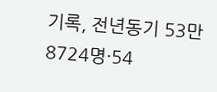기록, 전년동기 53만8724명·54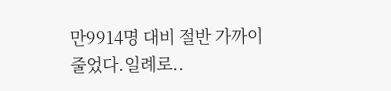만9914명 대비 절반 가까이 줄었다.일례로..